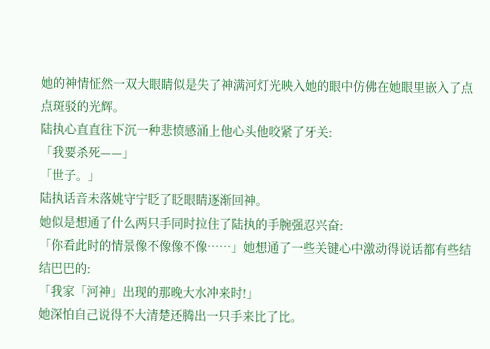她的神情怔然一双大眼睛似是失了神满河灯光映入她的眼中仿佛在她眼里嵌入了点点斑驳的光辉。
陆执心直直往下沉一种悲愤感涌上他心头他咬紧了牙关:
「我要杀死——」
「世子。」
陆执话音未落姚守宁眨了眨眼睛逐渐回神。
她似是想通了什么两只手同时拉住了陆执的手腕强忍兴奋:
「你看此时的情景像不像像不像……」她想通了一些关键心中激动得说话都有些结结巴巴的:
「我家「河神」出现的那晚大水冲来时!」
她深怕自己说得不大清楚还腾出一只手来比了比。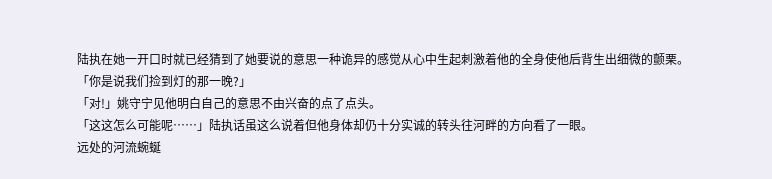陆执在她一开口时就已经猜到了她要说的意思一种诡异的感觉从心中生起刺激着他的全身使他后背生出细微的颤栗。
「你是说我们捡到灯的那一晚?」
「对!」姚守宁见他明白自己的意思不由兴奋的点了点头。
「这这怎么可能呢……」陆执话虽这么说着但他身体却仍十分实诚的转头往河畔的方向看了一眼。
远处的河流蜿蜒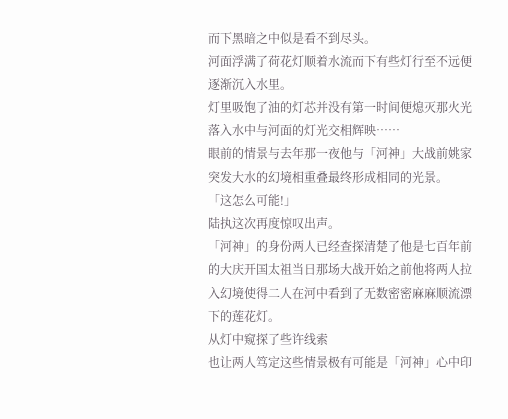而下黑暗之中似是看不到尽头。
河面浮满了荷花灯顺着水流而下有些灯行至不远便逐渐沉入水里。
灯里吸饱了油的灯芯并没有第一时间便熄灭那火光落入水中与河面的灯光交相辉映……
眼前的情景与去年那一夜他与「河神」大战前姚家突发大水的幻境相重叠最终形成相同的光景。
「这怎么可能!」
陆执这次再度惊叹出声。
「河神」的身份两人已经查探清楚了他是七百年前的大庆开国太祖当日那场大战开始之前他将两人拉入幻境使得二人在河中看到了无数密密麻麻顺流漂下的莲花灯。
从灯中窥探了些许线索
也让两人笃定这些情景极有可能是「河神」心中印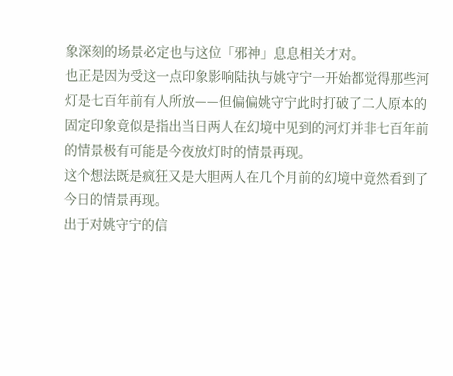象深刻的场景必定也与这位「邪神」息息相关才对。
也正是因为受这一点印象影响陆执与姚守宁一开始都觉得那些河灯是七百年前有人所放——但偏偏姚守宁此时打破了二人原本的固定印象竟似是指出当日两人在幻境中见到的河灯并非七百年前的情景极有可能是今夜放灯时的情景再现。
这个想法既是疯狂又是大胆两人在几个月前的幻境中竟然看到了今日的情景再现。
出于对姚守宁的信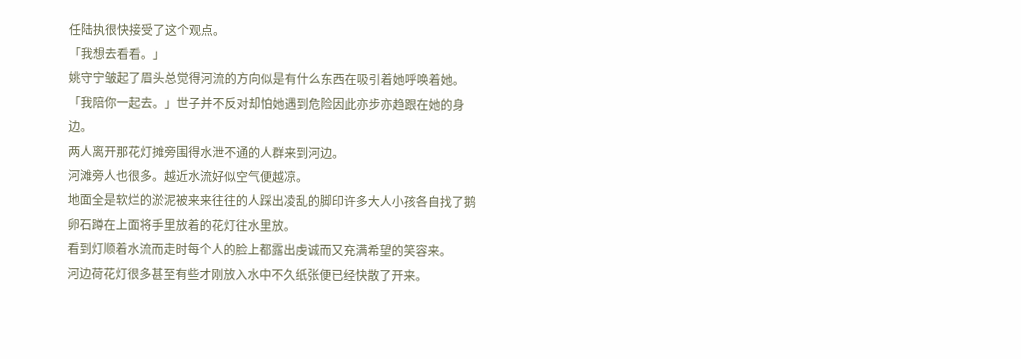任陆执很快接受了这个观点。
「我想去看看。」
姚守宁皱起了眉头总觉得河流的方向似是有什么东西在吸引着她呼唤着她。
「我陪你一起去。」世子并不反对却怕她遇到危险因此亦步亦趋跟在她的身边。
两人离开那花灯摊旁围得水泄不通的人群来到河边。
河滩旁人也很多。越近水流好似空气便越凉。
地面全是软烂的淤泥被来来往往的人踩出凌乱的脚印许多大人小孩各自找了鹅卵石蹲在上面将手里放着的花灯往水里放。
看到灯顺着水流而走时每个人的脸上都露出虔诚而又充满希望的笑容来。
河边荷花灯很多甚至有些才刚放入水中不久纸张便已经快散了开来。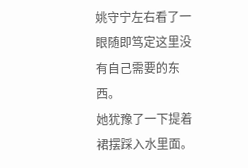姚守宁左右看了一眼随即笃定这里没有自己需要的东西。
她犹豫了一下提着裙摆踩入水里面。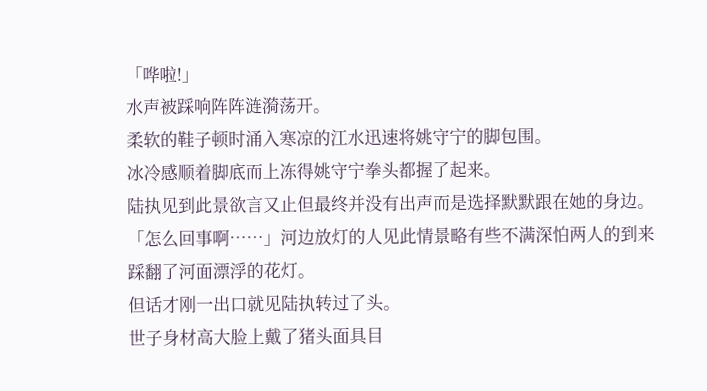「哗啦!」
水声被踩响阵阵涟漪荡开。
柔软的鞋子顿时涌入寒凉的江水迅速将姚守宁的脚包围。
冰冷感顺着脚底而上冻得姚守宁拳头都握了起来。
陆执见到此景欲言又止但最终并没有出声而是选择默默跟在她的身边。
「怎么回事啊……」河边放灯的人见此情景略有些不满深怕两人的到来踩翻了河面漂浮的花灯。
但话才刚一出口就见陆执转过了头。
世子身材高大脸上戴了猪头面具目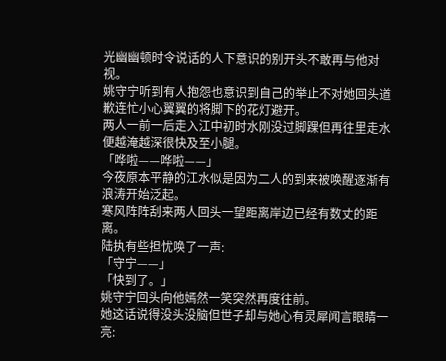光幽幽顿时令说话的人下意识的别开头不敢再与他对视。
姚守宁听到有人抱怨也意识到自己的举止不对她回头道歉连忙小心翼翼的将脚下的花灯避开。
两人一前一后走入江中初时水刚没过脚踝但再往里走水便越淹越深很快及至小腿。
「哗啦——哗啦——」
今夜原本平静的江水似是因为二人的到来被唤醒逐渐有浪涛开始泛起。
寒风阵阵刮来两人回头一望距离岸边已经有数丈的距离。
陆执有些担忧唤了一声:
「守宁——」
「快到了。」
姚守宁回头向他嫣然一笑突然再度往前。
她这话说得没头没脑但世子却与她心有灵犀闻言眼睛一亮: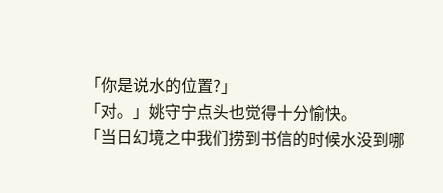「你是说水的位置?」
「对。」姚守宁点头也觉得十分愉快。
「当日幻境之中我们捞到书信的时候水没到哪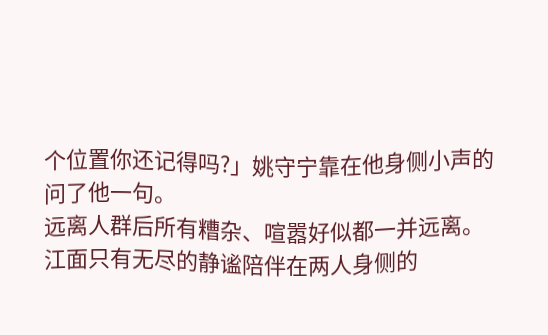个位置你还记得吗?」姚守宁靠在他身侧小声的问了他一句。
远离人群后所有糟杂、喧嚣好似都一并远离。
江面只有无尽的静谧陪伴在两人身侧的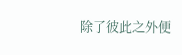除了彼此之外便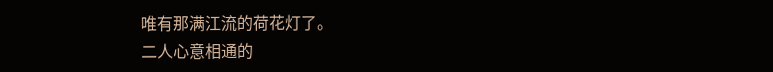唯有那满江流的荷花灯了。
二人心意相通的